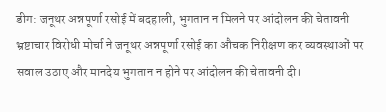डीग: जनूथर अन्नपूर्णा रसोई में बदहाली, भुगतान न मिलने पर आंदोलन की चेतावनी
भ्रष्टाचार विरोधी मोर्चा ने जनूथर अन्नपूर्णा रसोई का औचक निरीक्षण कर व्यवस्थाओं पर सवाल उठाए और मानदेय भुगतान न होने पर आंदोलन की चेतावनी दी।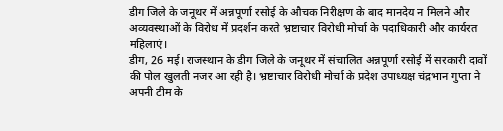डीग जिले के जनूथर में अन्नपूर्णा रसोई के औचक निरीक्षण के बाद मानदेय न मिलने और अव्यवस्थाओं के विरोध में प्रदर्शन करते भ्रष्टाचार विरोधी मोर्चा के पदाधिकारी और कार्यरत महिलाएं।
डीग, 26 मई। राजस्थान के डीग जिले के जनूथर में संचालित अन्नपूर्णा रसोई में सरकारी दावों की पोल खुलती नजर आ रही है। भ्रष्टाचार विरोधी मोर्चा के प्रदेश उपाध्यक्ष चंद्रभान गुप्ता ने अपनी टीम के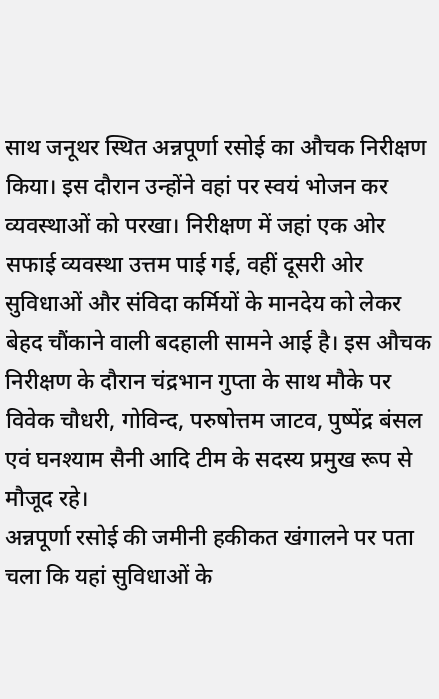साथ जनूथर स्थित अन्नपूर्णा रसोई का औचक निरीक्षण किया। इस दौरान उन्होंने वहां पर स्वयं भोजन कर व्यवस्थाओं को परखा। निरीक्षण में जहां एक ओर सफाई व्यवस्था उत्तम पाई गई, वहीं दूसरी ओर सुविधाओं और संविदा कर्मियों के मानदेय को लेकर बेहद चौंकाने वाली बदहाली सामने आई है। इस औचक निरीक्षण के दौरान चंद्रभान गुप्ता के साथ मौके पर विवेक चौधरी, गोविन्द, परुषोत्तम जाटव, पुष्पेंद्र बंसल एवं घनश्याम सैनी आदि टीम के सदस्य प्रमुख रूप से मौजूद रहे।
अन्नपूर्णा रसोई की जमीनी हकीकत खंगालने पर पता चला कि यहां सुविधाओं के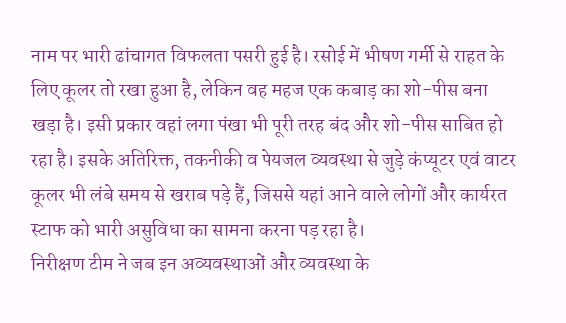नाम पर भारी ढांचागत विफलता पसरी हुई है। रसोई में भीषण गर्मी से राहत के लिए कूलर तो रखा हुआ है, लेकिन वह महज एक कबाड़ का शो-पीस बना खड़ा है। इसी प्रकार वहां लगा पंखा भी पूरी तरह बंद और शो-पीस साबित हो रहा है। इसके अतिरिक्त, तकनीकी व पेयजल व्यवस्था से जुड़े कंप्यूटर एवं वाटर कूलर भी लंबे समय से खराब पड़े हैं, जिससे यहां आने वाले लोगों और कार्यरत स्टाफ को भारी असुविधा का सामना करना पड़ रहा है।
निरीक्षण टीम ने जब इन अव्यवस्थाओं और व्यवस्था के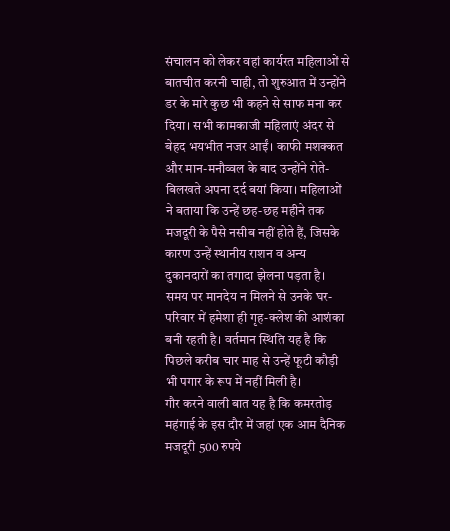संचालन को लेकर वहां कार्यरत महिलाओं से बातचीत करनी चाही, तो शुरुआत में उन्होंने डर के मारे कुछ भी कहने से साफ मना कर दिया। सभी कामकाजी महिलाएं अंदर से बेहद भयभीत नजर आईं। काफी मशक्कत और मान-मनौव्वल के बाद उन्होंने रोते-बिलखते अपना दर्द बयां किया। महिलाओं ने बताया कि उन्हें छह-छह महीने तक मजदूरी के पैसे नसीब नहीं होते हैं, जिसके कारण उन्हें स्थानीय राशन व अन्य दुकानदारों का तगादा झेलना पड़ता है। समय पर मानदेय न मिलने से उनके घर-परिवार में हमेशा ही गृह-क्लेश की आशंका बनी रहती है। वर्तमान स्थिति यह है कि पिछले करीब चार माह से उन्हें फूटी कौड़ी भी पगार के रूप में नहीं मिली है।
गौर करने वाली बात यह है कि कमरतोड़ महंगाई के इस दौर में जहां एक आम दैनिक मजदूरी 500 रुपये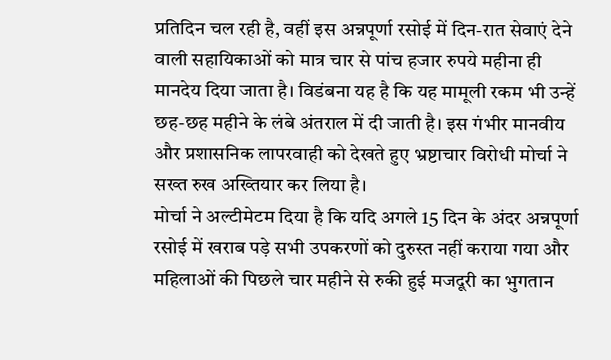प्रतिदिन चल रही है, वहीं इस अन्नपूर्णा रसोई में दिन-रात सेवाएं देने वाली सहायिकाओं को मात्र चार से पांच हजार रुपये महीना ही मानदेय दिया जाता है। विडंबना यह है कि यह मामूली रकम भी उन्हें छह-छह महीने के लंबे अंतराल में दी जाती है। इस गंभीर मानवीय और प्रशासनिक लापरवाही को देखते हुए भ्रष्टाचार विरोधी मोर्चा ने सख्त रुख अख्तियार कर लिया है।
मोर्चा ने अल्टीमेटम दिया है कि यदि अगले 15 दिन के अंदर अन्नपूर्णा रसोई में खराब पड़े सभी उपकरणों को दुरुस्त नहीं कराया गया और महिलाओं की पिछले चार महीने से रुकी हुई मजदूरी का भुगतान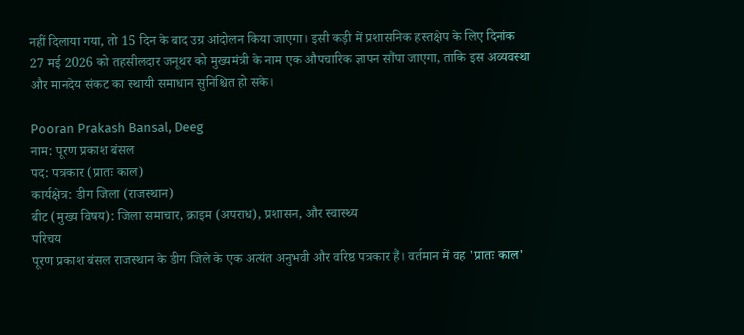नहीं दिलाया गया, तो 15 दिन के बाद उग्र आंदोलन किया जाएगा। इसी कड़ी में प्रशासनिक हस्तक्षेप के लिए दिनांक 27 मई 2026 को तहसीलदार जनूथर को मुख्यमंत्री के नाम एक औपचारिक ज्ञापन सौंपा जाएगा, ताकि इस अव्यवस्था और मानदेय संकट का स्थायी समाधान सुनिश्चित हो सके।

Pooran Prakash Bansal, Deeg
नाम: पूरण प्रकाश बंसल
पद: पत्रकार (प्रातः काल)
कार्यक्षेत्र: डीग जिला (राजस्थान)
बीट (मुख्य विषय): जिला समाचार, क्राइम (अपराध), प्रशासन, और स्वास्थ्य
परिचय
पूरण प्रकाश बंसल राजस्थान के डीग जिले के एक अत्यंत अनुभवी और वरिष्ठ पत्रकार हैं। वर्तमान में वह 'प्रातः काल'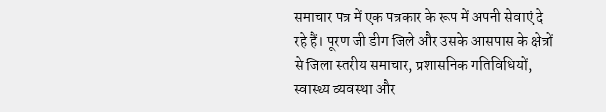समाचार पत्र में एक पत्रकार के रूप में अपनी सेवाएं दे रहे हैं। पूरण जी डीग जिले और उसके आसपास के क्षेत्रों से जिला स्तरीय समाचार, प्रशासनिक गतिविधियों, स्वास्थ्य व्यवस्था और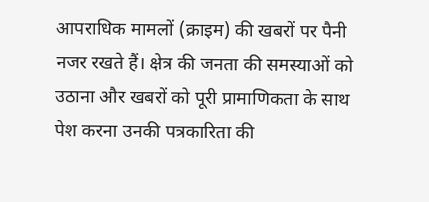आपराधिक मामलों (क्राइम) की खबरों पर पैनी नजर रखते हैं। क्षेत्र की जनता की समस्याओं को उठाना और खबरों को पूरी प्रामाणिकता के साथ पेश करना उनकी पत्रकारिता की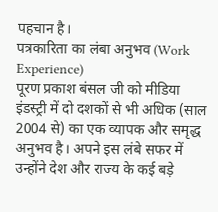पहचान है।
पत्रकारिता का लंबा अनुभव (Work Experience)
पूरण प्रकाश बंसल जी को मीडिया इंडस्ट्री में दो दशकों से भी अधिक (साल 2004 से) का एक व्यापक और समृद्ध अनुभव है। अपने इस लंबे सफर में उन्होंने देश और राज्य के कई बड़े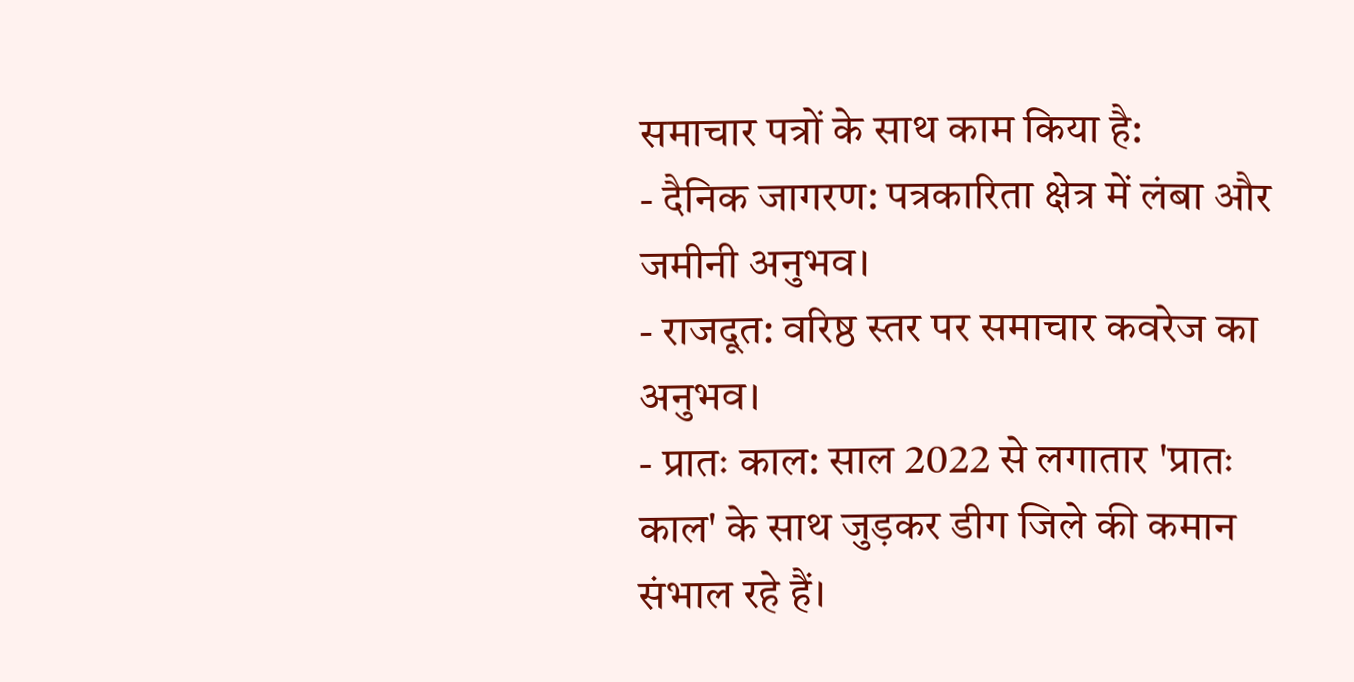समाचार पत्रों के साथ काम किया है:
- दैनिक जागरण: पत्रकारिता क्षेत्र में लंबा और जमीनी अनुभव।
- राजदूत: वरिष्ठ स्तर पर समाचार कवरेज का अनुभव।
- प्रातः काल: साल 2022 से लगातार 'प्रातः काल' के साथ जुड़कर डीग जिले की कमान संभाल रहे हैं।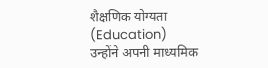शैक्षणिक योग्यता (Education)
उन्होंने अपनी माध्यमिक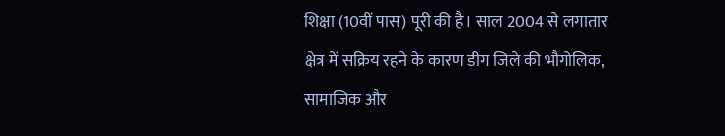शिक्षा (10वीं पास) पूरी की है। साल 2004 से लगातार क्षेत्र में सक्रिय रहने के कारण डीग जिले की भौगोलिक, सामाजिक और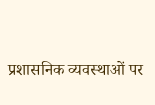प्रशासनिक व्यवस्थाओं पर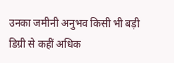उनका जमीनी अनुभव किसी भी बड़ी डिग्री से कहीं अधिक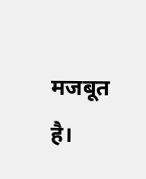मजबूत है।